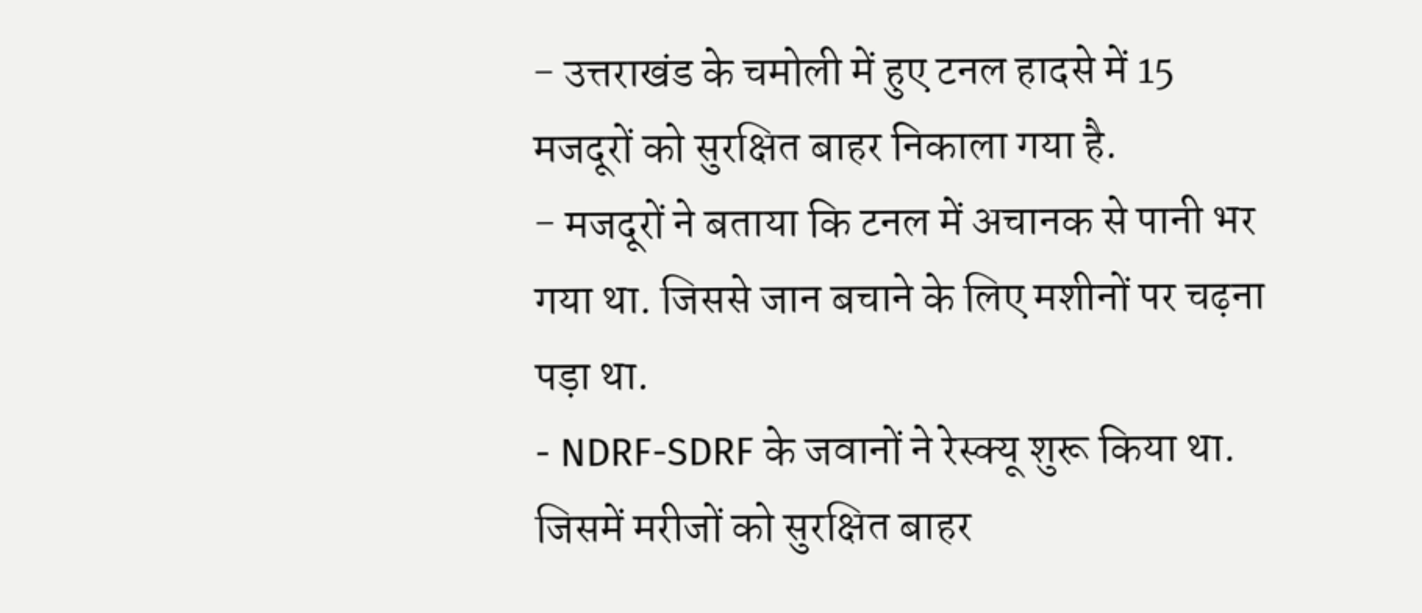- उत्तराखंड के चमोली में हुए टनल हादसे में 15 मजदूरों को सुरक्षित बाहर निकाला गया है.
- मजदूरों ने बताया कि टनल में अचानक से पानी भर गया था. जिससे जान बचाने के लिए मशीनों पर चढ़ना पड़ा था.
- NDRF-SDRF के जवानों ने रेस्क्यू शुरू किया था. जिसमें मरीजों को सुरक्षित बाहर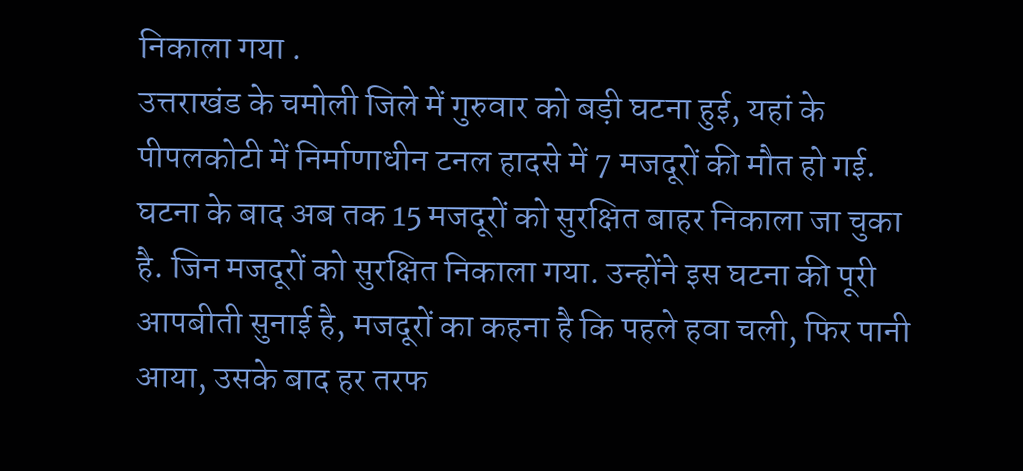निकाला गया .
उत्तराखंड के चमोली जिले में गुरुवार को बड़ी घटना हुई, यहां के पीपलकोटी में निर्माणाधीन टनल हादसे में 7 मजदूरों की मौत हो गई. घटना के बाद अब तक 15 मजदूरों को सुरक्षित बाहर निकाला जा चुका है. जिन मजदूरों को सुरक्षित निकाला गया. उन्होंने इस घटना की पूरी आपबीती सुनाई है, मजदूरों का कहना है कि पहले हवा चली, फिर पानी आया, उसके बाद हर तरफ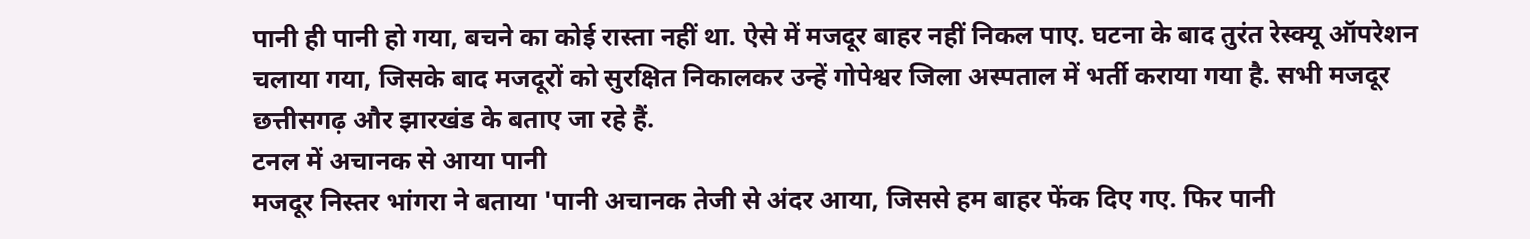पानी ही पानी हो गया, बचने का कोई रास्ता नहीं था. ऐसे में मजदूर बाहर नहीं निकल पाए. घटना के बाद तुरंत रेस्क्यू ऑपरेशन चलाया गया, जिसके बाद मजदूरों को सुरक्षित निकालकर उन्हें गोपेश्वर जिला अस्पताल में भर्ती कराया गया है. सभी मजदूर छत्तीसगढ़ और झारखंड के बताए जा रहे हैं.
टनल में अचानक से आया पानी
मजदूर निस्तर भांगरा ने बताया 'पानी अचानक तेजी से अंदर आया, जिससे हम बाहर फेंक दिए गए. फिर पानी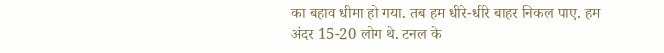का बहाव धीमा हो गया. तब हम धीरे-धीरे बाहर निकल पाए. हम अंदर 15-20 लोग थे. टनल के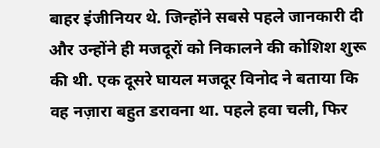बाहर इंजीनियर थे. जिन्होंने सबसे पहले जानकारी दी और उन्होंने ही मजदूरों को निकालने की कोशिश शुरू की थी. एक दूसरे घायल मजदूर विनोद ने बताया कि वह नज़ारा बहुत डरावना था. पहले हवा चली, फिर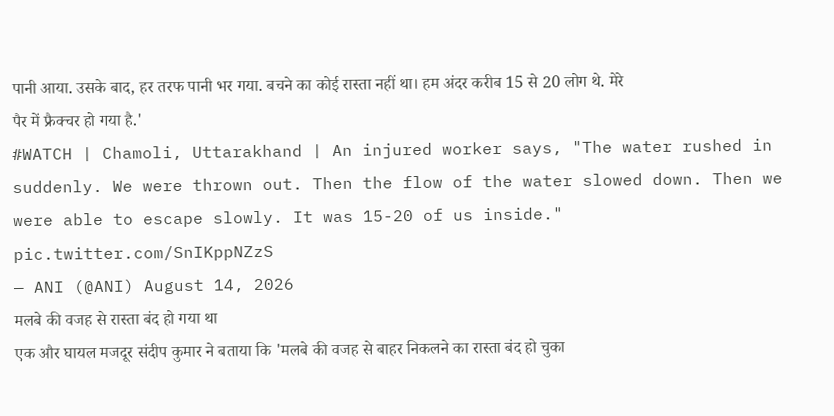पानी आया. उसके बाद, हर तरफ पानी भर गया. बचने का कोई रास्ता नहीं था। हम अंदर करीब 15 से 20 लोग थे. मेरे पैर में फ्रैक्चर हो गया है.'
#WATCH | Chamoli, Uttarakhand | An injured worker says, "The water rushed in suddenly. We were thrown out. Then the flow of the water slowed down. Then we were able to escape slowly. It was 15-20 of us inside." pic.twitter.com/SnIKppNZzS
— ANI (@ANI) August 14, 2026
मलबे की वजह से रास्ता बंद हो गया था
एक और घायल मजदूर संदीप कुमार ने बताया कि 'मलबे की वजह से बाहर निकलने का रास्ता बंद हो चुका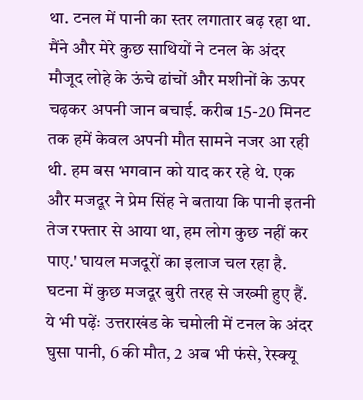था. टनल में पानी का स्तर लगातार बढ़ रहा था. मैंने और मेरे कुछ साथियों ने टनल के अंदर मौजूद लोहे के ऊंचे ढांचों और मशीनों के ऊपर चढ़कर अपनी जान बचाई. करीब 15-20 मिनट तक हमें केवल अपनी मौत सामने नजर आ रही थी. हम बस भगवान को याद कर रहे थे. एक और मजदूर ने प्रेम सिंह ने बताया कि पानी इतनी तेज रफ्तार से आया था, हम लोग कुछ नहीं कर पाए.' घायल मजदूरों का इलाज चल रहा है. घटना में कुछ मजदूर बुरी तरह से जख्मी हुए हैं.
ये भी पढ़ेंः उत्तराखंड के चमोली में टनल के अंदर घुसा पानी, 6 की मौत, 2 अब भी फंसे, रेस्क्यू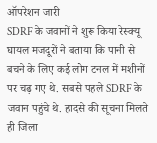ऑपरेशन जारी
SDRF के जवानों ने शुरू किया रेस्क्यू
घायल मजदूरों ने बताया कि पानी से बचने के लिए कई लोग टनल में मशीनों पर चढ़ गए थे. सबसे पहले SDRF के जवान पहुंचे थे. हादसे की सूचना मिलते ही जिला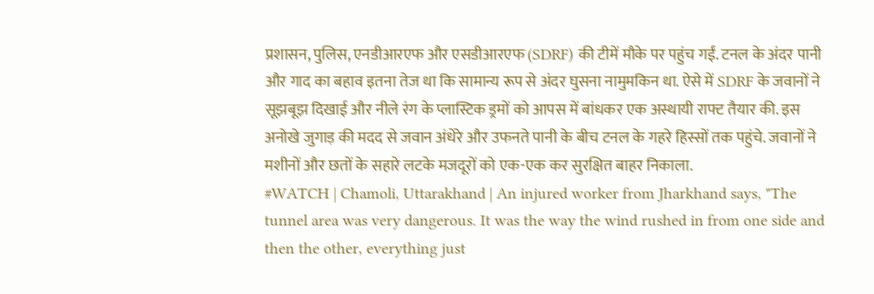प्रशासन, पुलिस, एनडीआरएफ और एसडीआरएफ (SDRF) की टीमें मौके पर पहुंच गईं. टनल के अंदर पानी और गाद का बहाव इतना तेज था कि सामान्य रूप से अंदर घुसना नामुमकिन था. ऐसे में SDRF के जवानों ने सूझबूझ दिखाई और नीले रंग के प्लास्टिक ड्रमों को आपस में बांधकर एक अस्थायी राफ्ट तैयार की. इस अनोखे जुगाड़ की मदद से जवान अंधेरे और उफनते पानी के बीच टनल के गहरे हिस्सों तक पहुंचे. जवानों ने मशीनों और छतों के सहारे लटके मजदूरों को एक-एक कर सुरक्षित बाहर निकाला.
#WATCH | Chamoli, Uttarakhand | An injured worker from Jharkhand says, "The tunnel area was very dangerous. It was the way the wind rushed in from one side and then the other, everything just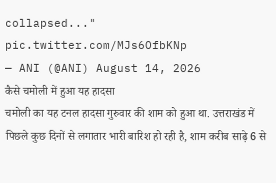collapsed..." pic.twitter.com/MJs6OfbKNp
— ANI (@ANI) August 14, 2026
कैसे चमोली में हुआ यह हादसा
चमोली का यह टनल हादसा गुरुवार की शाम को हुआ था. उत्तराखंड में पिछले कुछ दिनों से लगातार भारी बारिश हो रही है, शाम करीब साढ़े 6 से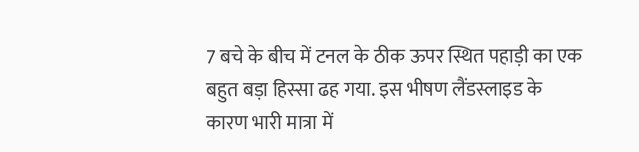7 बचे के बीच में टनल के ठीक ऊपर स्थित पहाड़ी का एक बहुत बड़ा हिस्सा ढह गया. इस भीषण लैंडस्लाइड के कारण भारी मात्रा में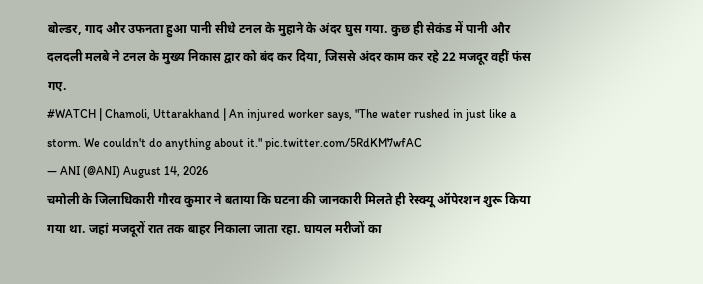बोल्डर, गाद और उफनता हुआ पानी सीधे टनल के मुहाने के अंदर घुस गया. कुछ ही सेकंड में पानी और दलदली मलबे ने टनल के मुख्य निकास द्वार को बंद कर दिया, जिससे अंदर काम कर रहे 22 मजदूर वहीं फंस गए.
#WATCH | Chamoli, Uttarakhand | An injured worker says, "The water rushed in just like a storm. We couldn't do anything about it." pic.twitter.com/5RdKM7wfAC
— ANI (@ANI) August 14, 2026
चमोली के जिलाधिकारी गौरव कुमार ने बताया कि घटना की जानकारी मिलते ही रेस्क्यू ऑपेरशन शुरू किया गया था. जहां मजदूरों रात तक बाहर निकाला जाता रहा. घायल मरीजों का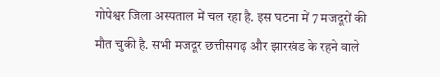गोपेश्वर जिला अस्पताल में चल रहा है. इस घटना में 7 मजदूरों की मौत चुकी है. सभी मजदूर छत्तीसगढ़ और झारखंड के रहने वाले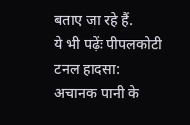बताए जा रहे हैं.
ये भी पढ़ेंः पीपलकोटी टनल हादसा: अचानक पानी के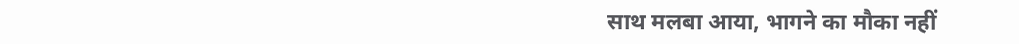साथ मलबा आया, भागने का मौका नहीं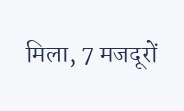मिला, 7 मजदूरों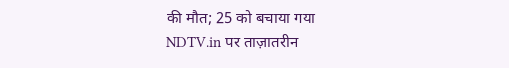की मौत; 25 को बचाया गया
NDTV.in पर ताज़ातरीन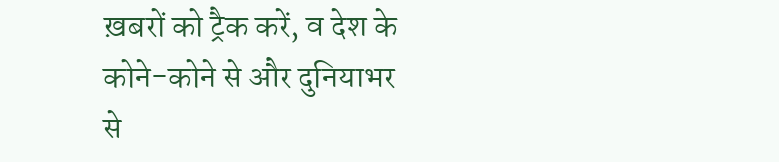ख़बरों को ट्रैक करें, व देश के कोने-कोने से और दुनियाभर से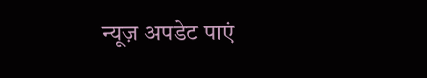न्यूज़ अपडेट पाएं